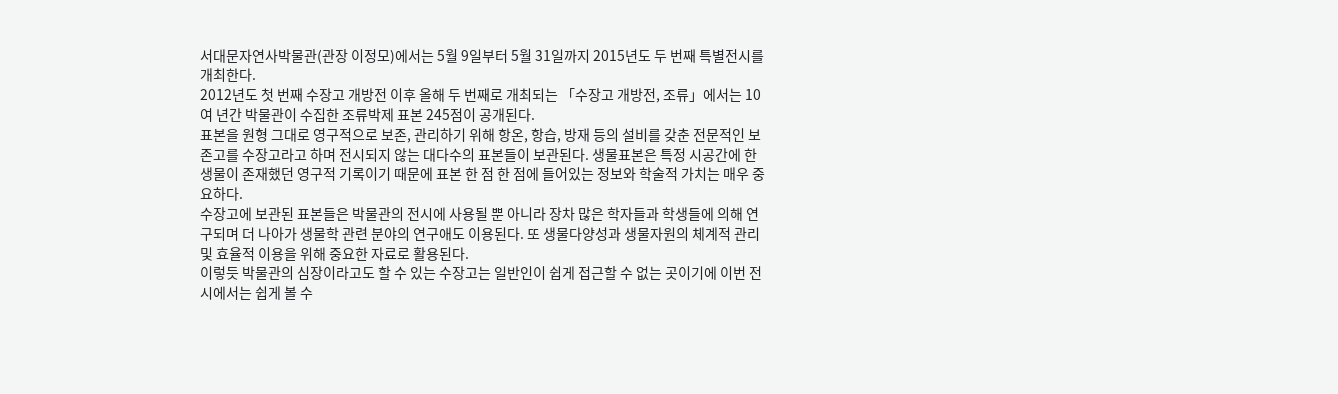서대문자연사박물관(관장 이정모)에서는 5월 9일부터 5월 31일까지 2015년도 두 번째 특별전시를 개최한다.
2012년도 첫 번째 수장고 개방전 이후 올해 두 번째로 개최되는 「수장고 개방전, 조류」에서는 10여 년간 박물관이 수집한 조류박제 표본 245점이 공개된다.
표본을 원형 그대로 영구적으로 보존, 관리하기 위해 항온, 항습, 방재 등의 설비를 갖춘 전문적인 보존고를 수장고라고 하며 전시되지 않는 대다수의 표본들이 보관된다. 생물표본은 특정 시공간에 한 생물이 존재했던 영구적 기록이기 때문에 표본 한 점 한 점에 들어있는 정보와 학술적 가치는 매우 중요하다.
수장고에 보관된 표본들은 박물관의 전시에 사용될 뿐 아니라 장차 많은 학자들과 학생들에 의해 연구되며 더 나아가 생물학 관련 분야의 연구애도 이용된다. 또 생물다양성과 생물자원의 체계적 관리 및 효율적 이용을 위해 중요한 자료로 활용된다.
이렇듯 박물관의 심장이라고도 할 수 있는 수장고는 일반인이 쉽게 접근할 수 없는 곳이기에 이번 전시에서는 쉽게 볼 수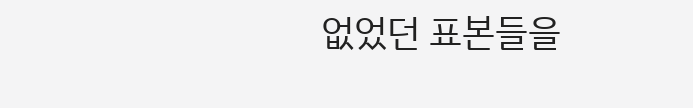없었던 표본들을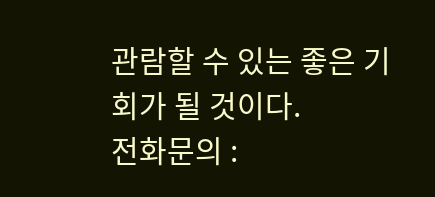관람할 수 있는 좋은 기회가 될 것이다.
전화문의 :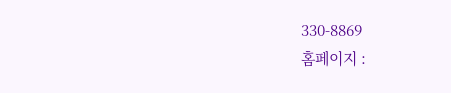330-8869
홈페이지 :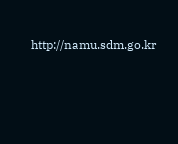http://namu.sdm.go.kr